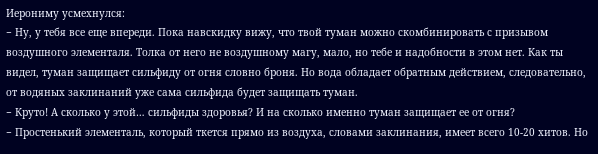Иерониму усмехнулся:
− Ну, у тебя все еще впереди. Пока навскидку вижу, что твой туман можно скомбинировать с призывом воздушного элементаля. Толка от него не воздушному магу, мало, но тебе и надобности в этом нет. Как ты видел, туман защищает сильфиду от огня словно броня. Но вода обладает обратным действием, следовательно, от водяных заклинаний уже сама сильфида будет защищать туман.
− Круто! А сколько у этой… сильфиды здоровья? И на сколько именно туман защищает ее от огня?
− Простенький элементаль, который ткется прямо из воздуха, словами заклинания, имеет всего 10-20 хитов. Но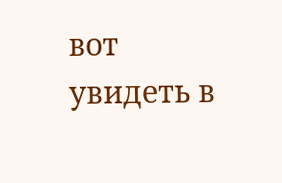вот увидеть в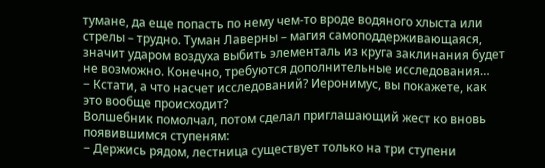тумане, да еще попасть по нему чем-то вроде водяного хлыста или стрелы – трудно. Туман Лаверны – магия самоподдерживающаяся, значит ударом воздуха выбить элементаль из круга заклинания будет не возможно. Конечно, требуются дополнительные исследования…
− Кстати, а что насчет исследований? Иеронимус, вы покажете, как это вообще происходит?
Волшебник помолчал, потом сделал приглашающий жест ко вновь появившимся ступеням:
− Держись рядом, лестница существует только на три ступени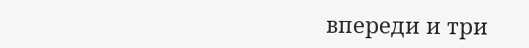впереди и три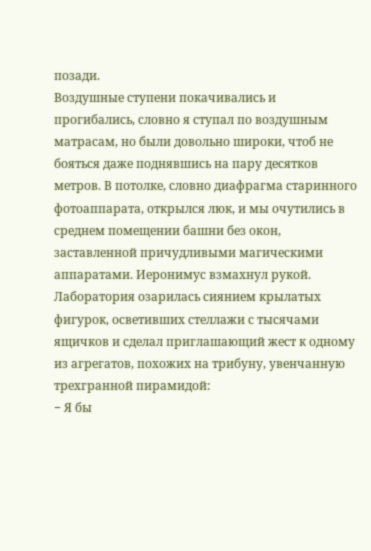позади.
Воздушные ступени покачивались и прогибались, словно я ступал по воздушным матрасам, но были довольно широки, чтоб не бояться даже поднявшись на пару десятков метров. В потолке, словно диафрагма старинного фотоаппарата, открылся люк, и мы очутились в среднем помещении башни без окон, заставленной причудливыми магическими аппаратами. Иеронимус взмахнул рукой. Лаборатория озарилась сиянием крылатых фигурок, осветивших стеллажи с тысячами ящичков и сделал приглашающий жест к одному из агрегатов, похожих на трибуну, увенчанную трехгранной пирамидой:
− Я бы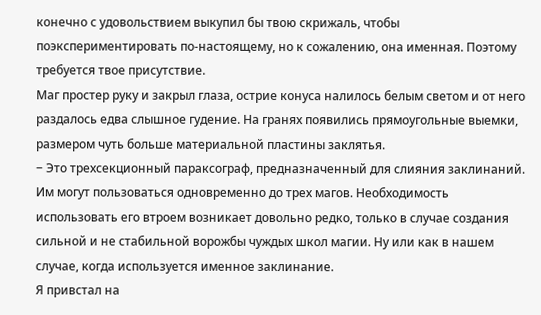конечно с удовольствием выкупил бы твою скрижаль, чтобы поэкспериментировать по-настоящему, но к сожалению, она именная. Поэтому требуется твое присутствие.
Маг простер руку и закрыл глаза, острие конуса налилось белым светом и от него раздалось едва слышное гудение. На гранях появились прямоугольные выемки, размером чуть больше материальной пластины заклятья.
− Это трехсекционный параксограф, предназначенный для слияния заклинаний. Им могут пользоваться одновременно до трех магов. Необходимость использовать его втроем возникает довольно редко, только в случае создания сильной и не стабильной ворожбы чуждых школ магии. Ну или как в нашем случае, когда используется именное заклинание.
Я привстал на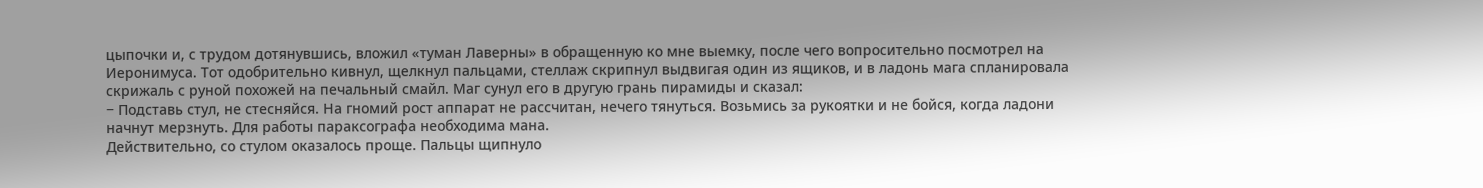цыпочки и, с трудом дотянувшись, вложил «туман Лаверны» в обращенную ко мне выемку, после чего вопросительно посмотрел на Иеронимуса. Тот одобрительно кивнул, щелкнул пальцами, стеллаж скрипнул выдвигая один из ящиков, и в ладонь мага спланировала скрижаль с руной похожей на печальный смайл. Маг сунул его в другую грань пирамиды и сказал:
− Подставь стул, не стесняйся. На гномий рост аппарат не рассчитан, нечего тянуться. Возьмись за рукоятки и не бойся, когда ладони начнут мерзнуть. Для работы параксографа необходима мана.
Действительно, со стулом оказалось проще. Пальцы щипнуло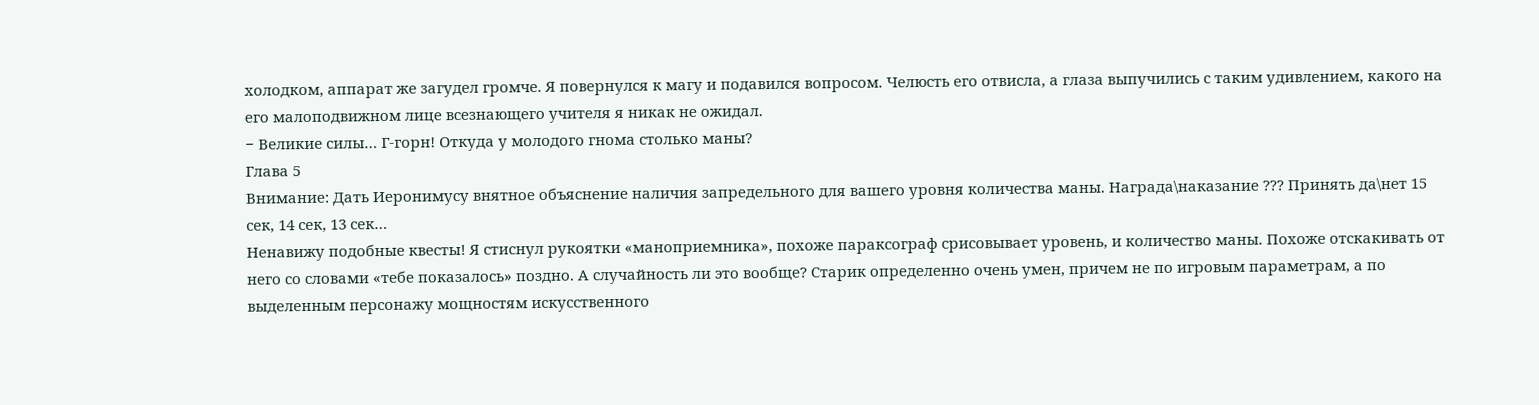холодком, аппарат же загудел громче. Я повернулся к магу и подавился вопросом. Челюсть его отвисла, а глаза выпучились с таким удивлением, какого на его малоподвижном лице всезнающего учителя я никак не ожидал.
− Великие силы… Г-горн! Откуда у молодого гнома столько маны?
Глава 5
Внимание: Дать Иеронимусу внятное объяснение наличия запредельного для вашего уровня количества маны. Награда\наказание ??? Принять да\нет 15 сек, 14 сек, 13 сек…
Ненавижу подобные квесты! Я стиснул рукоятки «маноприемника», похоже параксограф срисовывает уровень, и количество маны. Похоже отскакивать от него со словами «тебе показалось» поздно. А случайность ли это вообще? Старик определенно очень умен, причем не по игровым параметрам, а по выделенным персонажу мощностям искусственного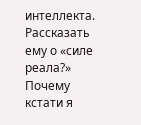интеллекта. Рассказать ему о «силе реала?» Почему кстати я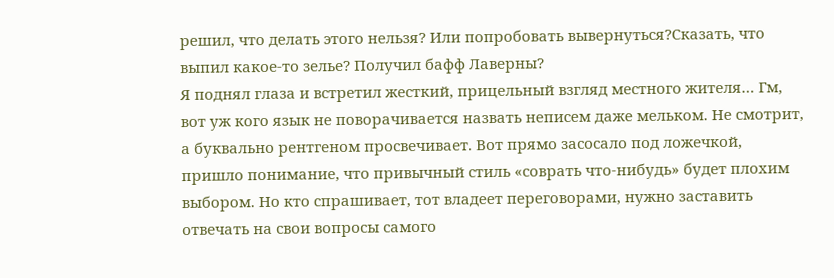решил, что делать этого нельзя? Или попробовать вывернуться?Сказать, что выпил какое-то зелье? Получил бафф Лаверны?
Я поднял глаза и встретил жесткий, прицельный взгляд местного жителя… Гм, вот уж кого язык не поворачивается назвать неписем даже мельком. Не смотрит, а буквально рентгеном просвечивает. Вот прямо засосало под ложечкой, пришло понимание, что привычный стиль «соврать что-нибудь» будет плохим выбором. Но кто спрашивает, тот владеет переговорами, нужно заставить отвечать на свои вопросы самого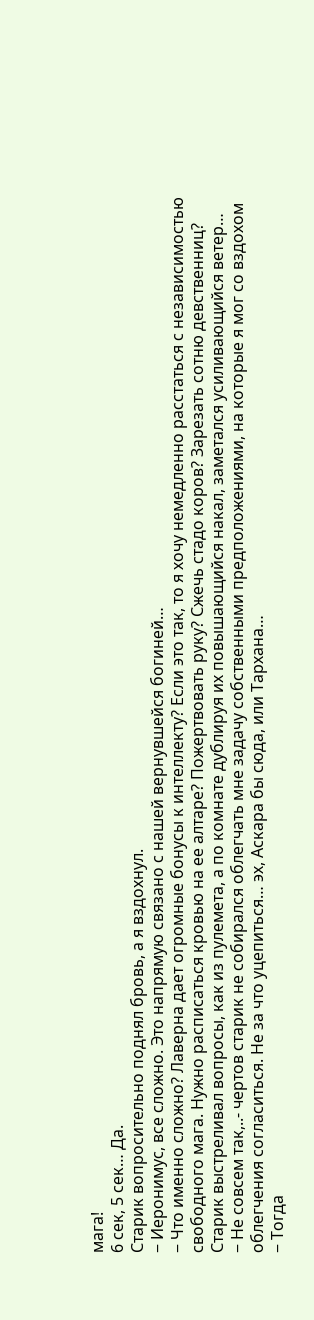мага!
6 сек, 5 сек… Да.
Старик вопросительно поднял бровь, а я вздохнул.
− Иеронимус, все сложно. Это напрямую связано с нашей вернувшейся богиней…
− Что именно сложно? Лаверна дает огромные бонусы к интеллекту? Если это так, то я хочу немедленно расстаться с независимостью свободного мага. Нужно расписаться кровью на ее алтаре? Пожертвовать руку? Сжечь стадо коров? Зарезать сотню девственниц?
Старик выстреливал вопросы, как из пулемета, а по комнате дублируя их повышающийся накал, заметался усиливающийся ветер…
− Не совсем так,..- чертов старик не собирался облегчать мне задачу собственными предположениями, на которые я мог со вздохом облегчения согласиться. Не за что уцепиться… эх, Аскара бы сюда, или Тархана…
− Тогда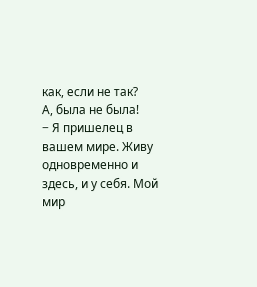как, если не так?
А, была не была!
− Я пришелец в вашем мире. Живу одновременно и здесь, и у себя. Мой мир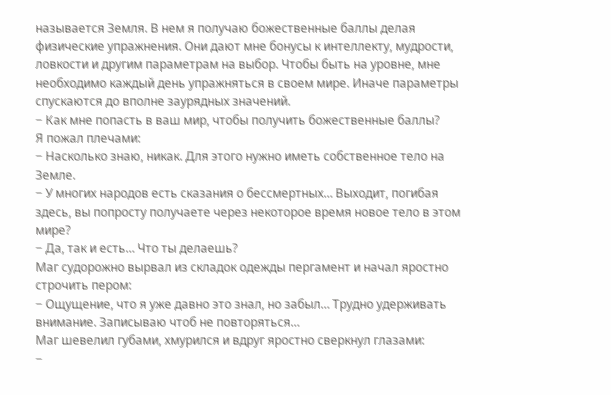называется Земля. В нем я получаю божественные баллы делая физические упражнения. Они дают мне бонусы к интеллекту, мудрости, ловкости и другим параметрам на выбор. Чтобы быть на уровне, мне необходимо каждый день упражняться в своем мире. Иначе параметры спускаются до вполне заурядных значений.
− Как мне попасть в ваш мир, чтобы получить божественные баллы?
Я пожал плечами:
− Насколько знаю, никак. Для этого нужно иметь собственное тело на Земле.
− У многих народов есть сказания о бессмертных… Выходит, погибая здесь, вы попросту получаете через некоторое время новое тело в этом мире?
− Да, так и есть… Что ты делаешь?
Маг судорожно вырвал из складок одежды пергамент и начал яростно строчить пером:
− Ощущение, что я уже давно это знал, но забыл… Трудно удерживать внимание. Записываю чтоб не повторяться…
Маг шевелил губами, хмурился и вдруг яростно сверкнул глазами:
−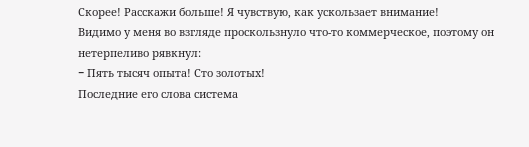Скорее! Расскажи больше! Я чувствую, как ускользает внимание!
Видимо у меня во взгляде проскользнуло что-то коммерческое, поэтому он нетерпеливо рявкнул:
− Пять тысяч опыта! Сто золотых!
Последние его слова система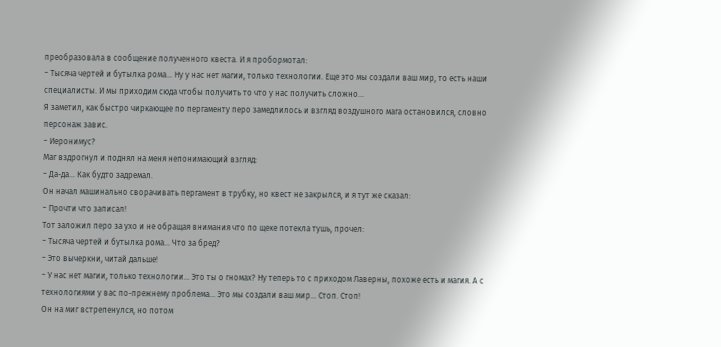преобразовала в сообщение полученного квеста. И я пробормотал:
− Тысяча чертей и бутылка рома… Ну у нас нет магии, только технологии. Еще это мы создали ваш мир, то есть наши специалисты. И мы приходим сюда чтобы получить то что у нас получить сложно…
Я заметил, как быстро чиркающее по пергаменту перо замедлилось и взгляд воздушного мага остановился, словно персонаж завис.
− Иеронимус?
Маг вздрогнул и поднял на меня непонимающий взгляд:
− Да-да… Как будто задремал.
Он начал машинально сворачивать пергамент в трубку, но квест не закрылся, и я тут же сказал:
− Прочти что записал!
Тот заложил перо за ухо и не обращая внимания что по щеке потекла тушь, прочел:
− Тысяча чертей и бутылка рома… Что за бред?
− Это вычеркни, читай дальше!
− У нас нет магии, только технологии… Это ты о гномах? Ну теперь то с приходом Лаверны, похоже есть и магия. А с технологиями у вас по-прежнему проблема… Это мы создали ваш мир… Стоп. Стоп!
Он на миг встрепенулся, но потом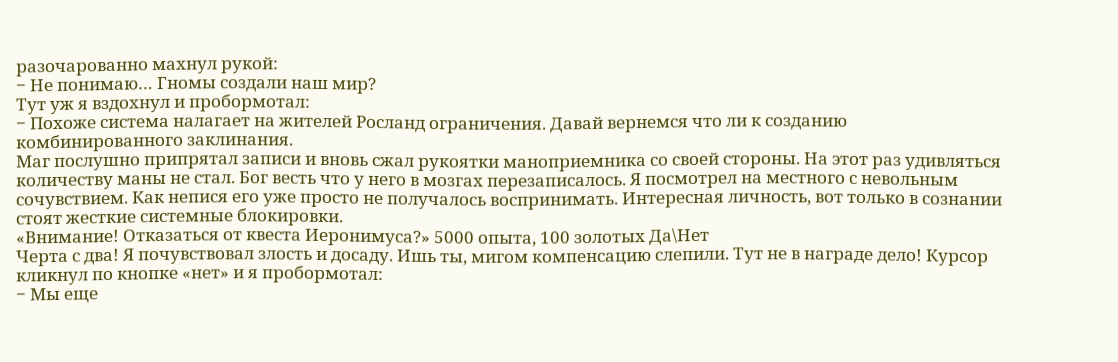разочарованно махнул рукой:
− Не понимаю… Гномы создали наш мир?
Тут уж я вздохнул и пробормотал:
− Похоже система налагает на жителей Росланд ограничения. Давай вернемся что ли к созданию комбинированного заклинания.
Маг послушно припрятал записи и вновь сжал рукоятки маноприемника со своей стороны. На этот раз удивляться количеству маны не стал. Бог весть что у него в мозгах перезаписалось. Я посмотрел на местного с невольным сочувствием. Как непися его уже просто не получалось воспринимать. Интересная личность, вот только в сознании стоят жесткие системные блокировки.
«Внимание! Отказаться от квеста Иеронимуса?» 5000 опыта, 100 золотых Да\Нет
Черта с два! Я почувствовал злость и досаду. Ишь ты, мигом компенсацию слепили. Тут не в награде дело! Курсор кликнул по кнопке «нет» и я пробормотал:
− Мы еще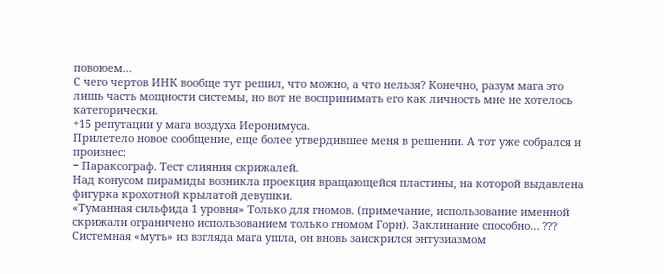повоюем…
С чего чертов ИНК вообще тут решил, что можно, а что нельзя? Конечно, разум мага это лишь часть мощности системы, но вот не воспринимать его как личность мне не хотелось категорически.
+15 репутации у мага воздуха Иеронимуса.
Прилетело новое сообщение, еще более утвердившее меня в решении. А тот уже собрался и произнес:
− Параксограф. Тест слияния скрижалей.
Над конусом пирамиды возникла проекция вращающейся пластины, на которой выдавлена фигурка крохотной крылатой девушки.
«Туманная сильфида 1 уровня» Только для гномов. (примечание, использование именной скрижали ограничено использованием только гномом Горн). Заклинание способно… ???
Системная «муть» из взгляда мага ушла, он вновь заискрился энтузиазмом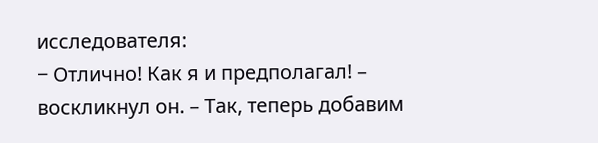исследователя:
− Отлично! Как я и предполагал! – воскликнул он. – Так, теперь добавим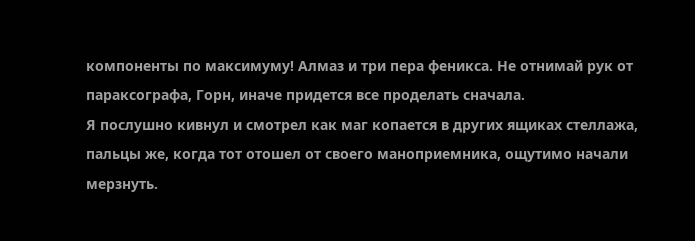компоненты по максимуму! Алмаз и три пера феникса. Не отнимай рук от параксографа, Горн, иначе придется все проделать сначала.
Я послушно кивнул и смотрел как маг копается в других ящиках стеллажа, пальцы же, когда тот отошел от своего маноприемника, ощутимо начали мерзнуть.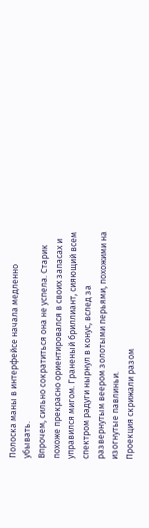Полоска маны в интерфейсе начала медленно убывать.
Впрочем, сильно сократиться она не успела. Старик похоже прекрасно ориентировался в своих запасах и управился мигом. Граненый бриллиант, сияющий всем спектром радуги нырнул в конус, вслед за развернутым веером золотыми перьями, похожими на изогнутые павлиньи.
Проекция скрижали разом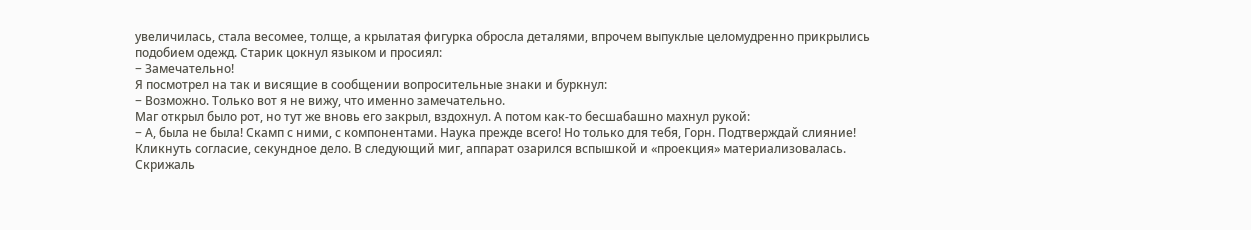увеличилась, стала весомее, толще, а крылатая фигурка обросла деталями, впрочем выпуклые целомудренно прикрылись подобием одежд. Старик цокнул языком и просиял:
− Замечательно!
Я посмотрел на так и висящие в сообщении вопросительные знаки и буркнул:
− Возможно. Только вот я не вижу, что именно замечательно.
Маг открыл было рот, но тут же вновь его закрыл, вздохнул. А потом как-то бесшабашно махнул рукой:
− А, была не была! Скамп с ними, с компонентами. Наука прежде всего! Но только для тебя, Горн. Подтверждай слияние!
Кликнуть согласие, секундное дело. В следующий миг, аппарат озарился вспышкой и «проекция» материализовалась. Скрижаль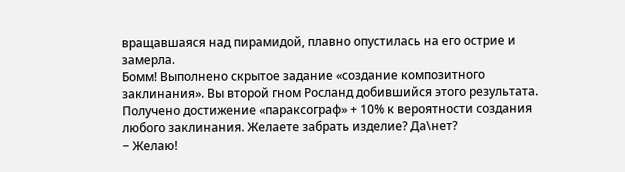вращавшаяся над пирамидой, плавно опустилась на его острие и замерла.
Бомм! Выполнено скрытое задание «создание композитного заклинания». Вы второй гном Росланд добившийся этого результата. Получено достижение «параксограф» + 10% к вероятности создания любого заклинания. Желаете забрать изделие? Да\нет?
− Желаю!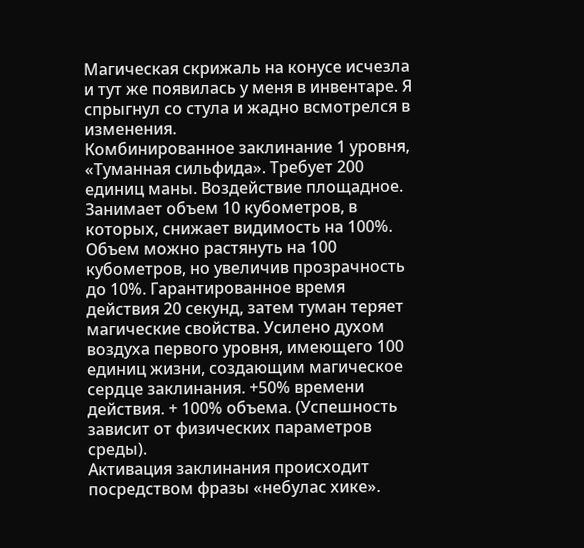Магическая скрижаль на конусе исчезла и тут же появилась у меня в инвентаре. Я спрыгнул со стула и жадно всмотрелся в изменения.
Комбинированное заклинание 1 уровня, «Туманная сильфида». Требует 200 единиц маны. Воздействие площадное. Занимает объем 10 кубометров, в которых, снижает видимость на 100%. Объем можно растянуть на 100 кубометров, но увеличив прозрачность до 10%. Гарантированное время действия 20 секунд, затем туман теряет магические свойства. Усилено духом воздуха первого уровня, имеющего 100 единиц жизни, создающим магическое сердце заклинания. +50% времени действия. + 100% объема. (Успешность зависит от физических параметров среды).
Активация заклинания происходит посредством фразы «небулас хике».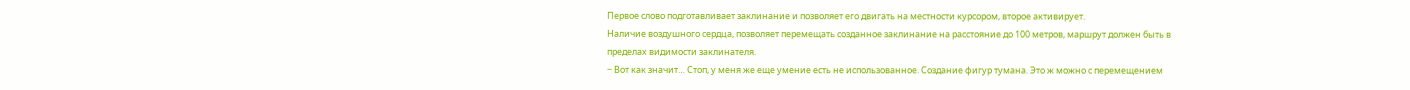Первое слово подготавливает заклинание и позволяет его двигать на местности курсором, второе активирует.
Наличие воздушного сердца, позволяет перемещать созданное заклинание на расстояние до 100 метров, маршрут должен быть в пределах видимости заклинателя.
− Вот как значит… Стоп, у меня же еще умение есть не использованное. Создание фигур тумана. Это ж можно с перемещением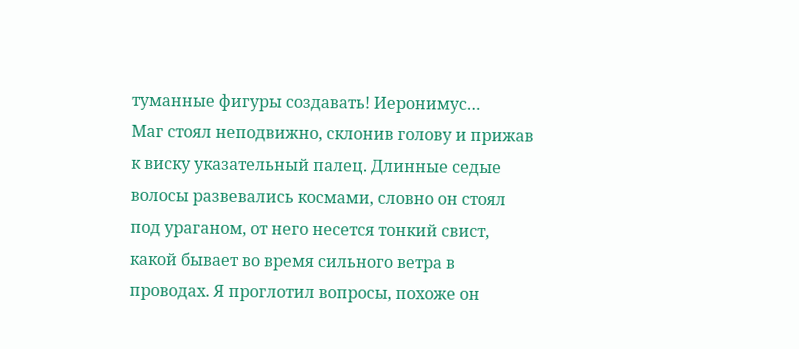туманные фигуры создавать! Иеронимус…
Маг стоял неподвижно, склонив голову и прижав к виску указательный палец. Длинные седые волосы развевались космами, словно он стоял под ураганом, от него несется тонкий свист, какой бывает во время сильного ветра в проводах. Я проглотил вопросы, похоже он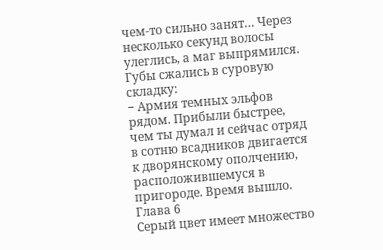чем-то сильно занят… Через несколько секунд волосы улеглись, а маг выпрямился. Губы сжались в суровую складку:
− Армия темных эльфов рядом. Прибыли быстрее, чем ты думал и сейчас отряд в сотню всадников двигается к дворянскому ополчению, расположившемуся в пригороде. Время вышло.
Глава 6
Серый цвет имеет множество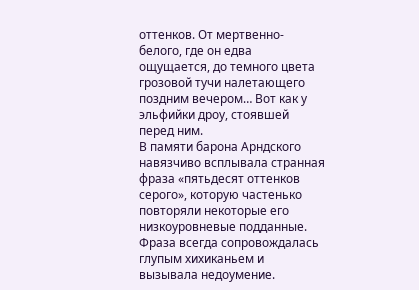оттенков. От мертвенно-белого, где он едва ощущается, до темного цвета грозовой тучи налетающего поздним вечером… Вот как у эльфийки дроу, стоявшей перед ним.
В памяти барона Арндского навязчиво всплывала странная фраза «пятьдесят оттенков серого», которую частенько повторяли некоторые его низкоуровневые подданные. Фраза всегда сопровождалась глупым хихиканьем и вызывала недоумение.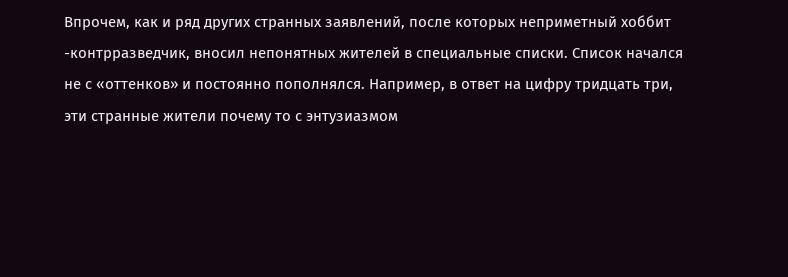Впрочем, как и ряд других странных заявлений, после которых неприметный хоббит -контрразведчик, вносил непонятных жителей в специальные списки. Список начался не с «оттенков» и постоянно пополнялся. Например, в ответ на цифру тридцать три, эти странные жители почему то с энтузиазмом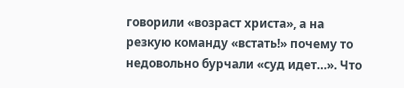говорили «возраст христа», а на резкую команду «встать!» почему то недовольно бурчали «суд идет…». Что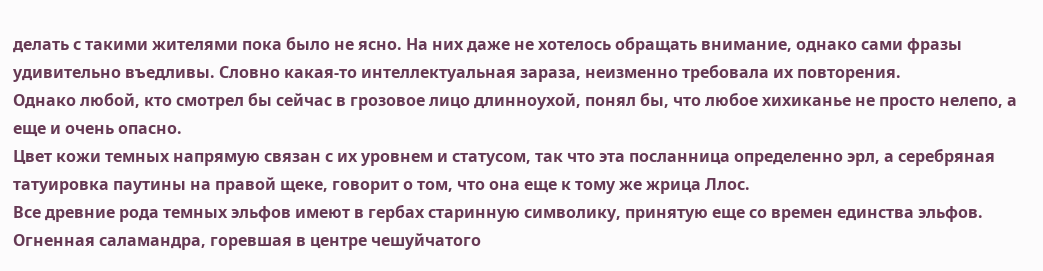делать с такими жителями пока было не ясно. На них даже не хотелось обращать внимание, однако сами фразы удивительно въедливы. Словно какая-то интеллектуальная зараза, неизменно требовала их повторения.
Однако любой, кто смотрел бы сейчас в грозовое лицо длинноухой, понял бы, что любое хихиканье не просто нелепо, а еще и очень опасно.
Цвет кожи темных напрямую связан с их уровнем и статусом, так что эта посланница определенно эрл, а серебряная татуировка паутины на правой щеке, говорит о том, что она еще к тому же жрица Ллос.
Все древние рода темных эльфов имеют в гербах старинную символику, принятую еще со времен единства эльфов. Огненная саламандра, горевшая в центре чешуйчатого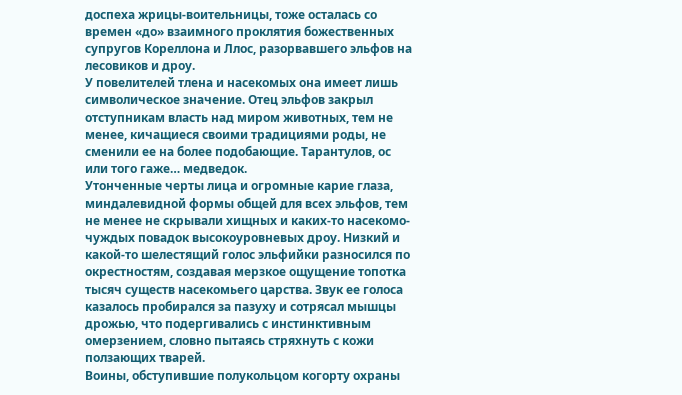доспеха жрицы-воительницы, тоже осталась со времен «до» взаимного проклятия божественных супругов Кореллона и Ллос, разорвавшего эльфов на лесовиков и дроу.
У повелителей тлена и насекомых она имеет лишь символическое значение. Отец эльфов закрыл отступникам власть над миром животных, тем не менее, кичащиеся своими традициями роды, не сменили ее на более подобающие. Тарантулов, ос или того гаже… медведок.
Утонченные черты лица и огромные карие глаза, миндалевидной формы общей для всех эльфов, тем не менее не скрывали хищных и каких-то насекомо-чуждых повадок высокоуровневых дроу. Низкий и какой-то шелестящий голос эльфийки разносился по окрестностям, создавая мерзкое ощущение топотка тысяч существ насекомьего царства. Звук ее голоса казалось пробирался за пазуху и сотрясал мышцы дрожью, что подергивались с инстинктивным омерзением, словно пытаясь стряхнуть с кожи ползающих тварей.
Воины, обступившие полукольцом когорту охраны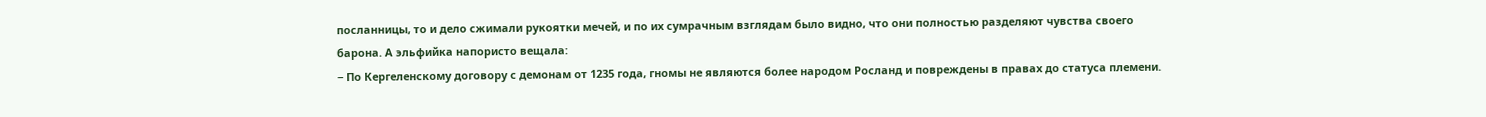посланницы, то и дело сжимали рукоятки мечей, и по их сумрачным взглядам было видно, что они полностью разделяют чувства своего барона. А эльфийка напористо вещала:
− По Кергеленскому договору с демонам от 1235 года, гномы не являются более народом Росланд и повреждены в правах до статуса племени.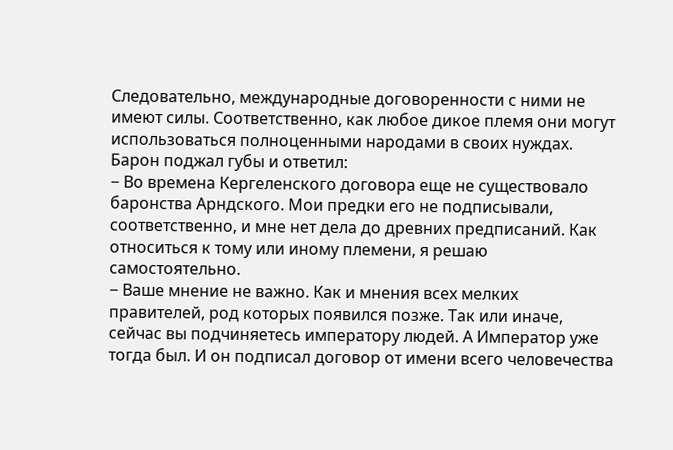Следовательно, международные договоренности с ними не имеют силы. Соответственно, как любое дикое племя они могут использоваться полноценными народами в своих нуждах.
Барон поджал губы и ответил:
− Во времена Кергеленского договора еще не существовало баронства Арндского. Мои предки его не подписывали, соответственно, и мне нет дела до древних предписаний. Как относиться к тому или иному племени, я решаю самостоятельно.
− Ваше мнение не важно. Как и мнения всех мелких правителей, род которых появился позже. Так или иначе, сейчас вы подчиняетесь императору людей. А Император уже тогда был. И он подписал договор от имени всего человечества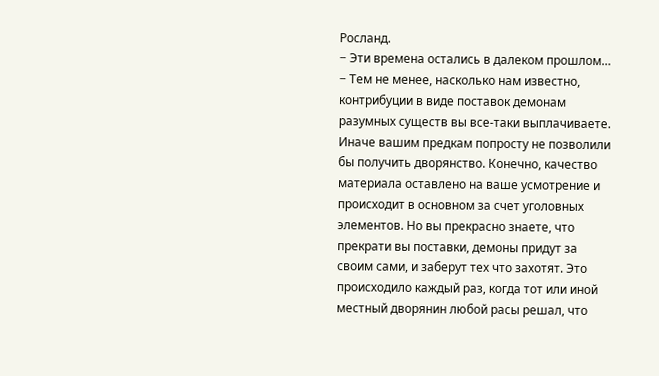Росланд.
− Эти времена остались в далеком прошлом…
− Тем не менее, насколько нам известно, контрибуции в виде поставок демонам разумных существ вы все-таки выплачиваете. Иначе вашим предкам попросту не позволили бы получить дворянство. Конечно, качество материала оставлено на ваше усмотрение и происходит в основном за счет уголовных элементов. Но вы прекрасно знаете, что прекрати вы поставки, демоны придут за своим сами, и заберут тех что захотят. Это происходило каждый раз, когда тот или иной местный дворянин любой расы решал, что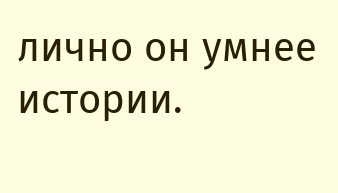лично он умнее истории.